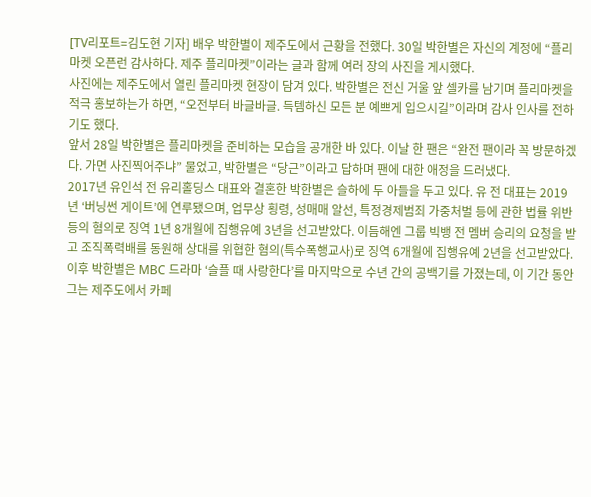[TV리포트=김도현 기자] 배우 박한별이 제주도에서 근황을 전했다. 30일 박한별은 자신의 계정에 “플리마켓 오픈런 감사하다. 제주 플리마켓”이라는 글과 함께 여러 장의 사진을 게시했다.
사진에는 제주도에서 열린 플리마켓 현장이 담겨 있다. 박한별은 전신 거울 앞 셀카를 남기며 플리마켓을 적극 홍보하는가 하면, “오전부터 바글바글. 득템하신 모든 분 예쁘게 입으시길”이라며 감사 인사를 전하기도 했다.
앞서 28일 박한별은 플리마켓을 준비하는 모습을 공개한 바 있다. 이날 한 팬은 “완전 팬이라 꼭 방문하겠다. 가면 사진찍어주냐” 물었고, 박한별은 “당근”이라고 답하며 팬에 대한 애정을 드러냈다.
2017년 유인석 전 유리홀딩스 대표와 결혼한 박한별은 슬하에 두 아들을 두고 있다. 유 전 대표는 2019년 ‘버닝썬 게이트’에 연루됐으며, 업무상 횡령, 성매매 알선, 특정경제범죄 가중처벌 등에 관한 법률 위반 등의 혐의로 징역 1년 8개월에 집행유예 3년을 선고받았다. 이듬해엔 그룹 빅뱅 전 멤버 승리의 요청을 받고 조직폭력배를 동원해 상대를 위협한 혐의(특수폭행교사)로 징역 6개월에 집행유예 2년을 선고받았다.
이후 박한별은 MBC 드라마 ‘슬플 때 사랑한다’를 마지막으로 수년 간의 공백기를 가졌는데, 이 기간 동안 그는 제주도에서 카페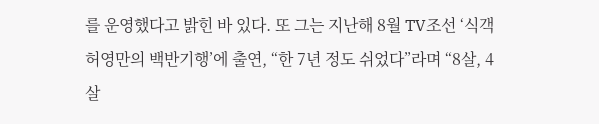를 운영했다고 밝힌 바 있다. 또 그는 지난해 8월 TV조선 ‘식객 허영만의 백반기행’에 출연, “한 7년 정도 쉬었다”라며 “8살, 4살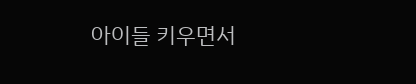아이들 키우면서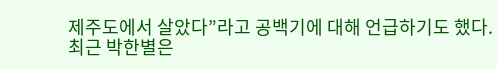제주도에서 살았다”라고 공백기에 대해 언급하기도 했다.
최근 박한별은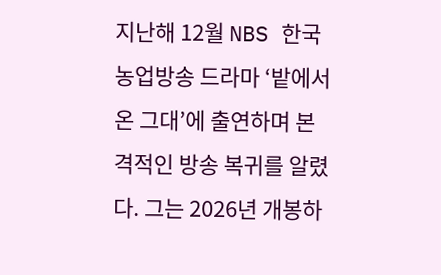지난해 12월 NBS 한국농업방송 드라마 ‘밭에서 온 그대’에 출연하며 본격적인 방송 복귀를 알렸다. 그는 2026년 개봉하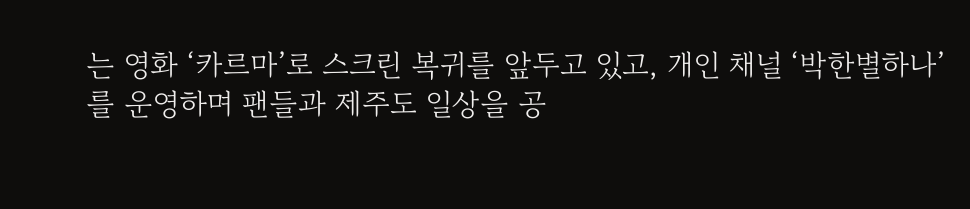는 영화 ‘카르마’로 스크린 복귀를 앞두고 있고, 개인 채널 ‘박한별하나’를 운영하며 팬들과 제주도 일상을 공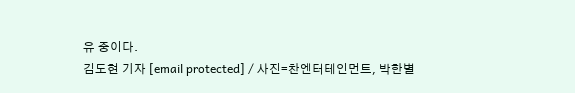유 중이다.
김도현 기자 [email protected] / 사진=찬엔터테인먼트, 박한별